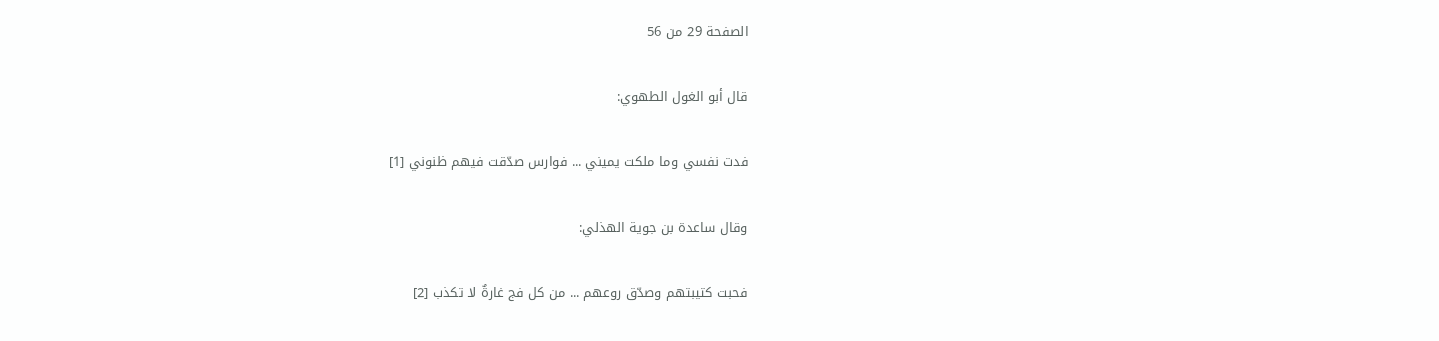الصفحة 29 من 56

قال أبو الغول الطهوي:

فدت نفسي وما ملكت يميني ... فوارس صدّقت فيهم ظنوني [1]

وقال ساعدة بن جوية الهذلي:

فحبت كتيبتهم وصدّق روعهم ... من كل فج غارةٌ لا تكذب [2]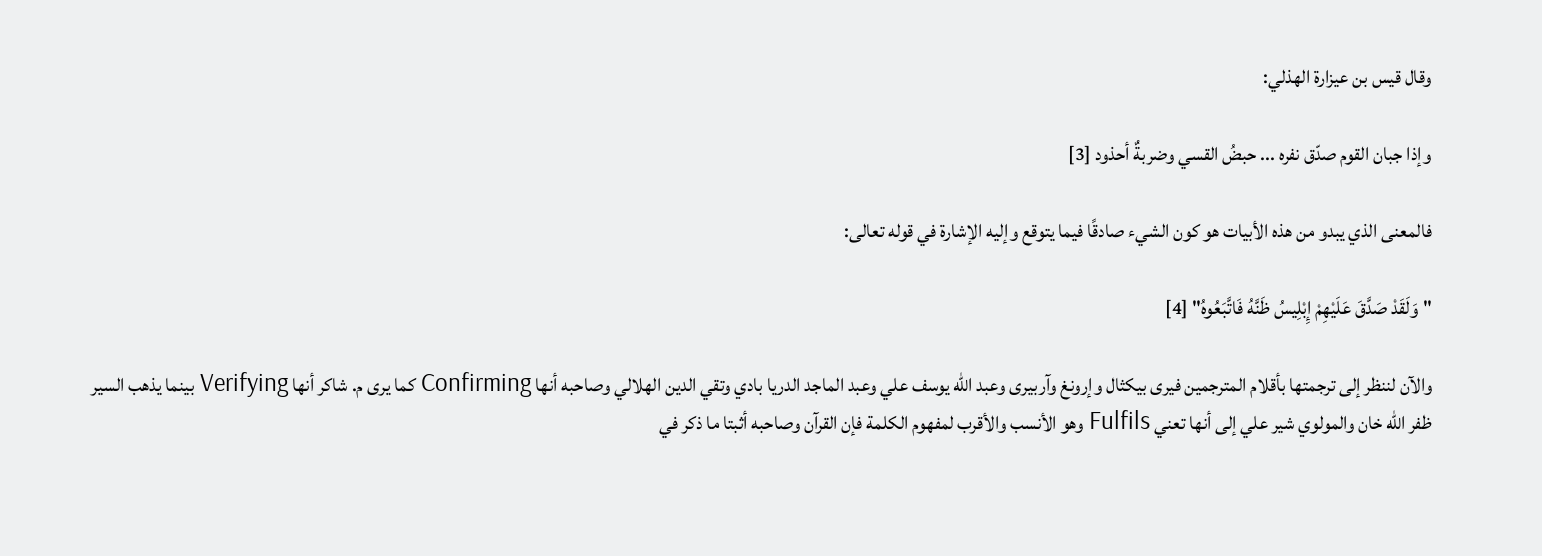وقال قيس بن عيزارة الهذلي:

وإذا جبان القوم صدّق نفره ... حبضُ القسي وضربةٌ أحذود [3]

فالمعنى الذي يبدو من هذه الأبيات هو كون الشيء صادقًا فيما يتوقع وإليه الإشارة في قوله تعالى:

"وَلَقَدْ صَدَّقَ عَلَيْهِمْ إِبْلِيسُ ظَنَّهُ فَاتَّبَعُوهُ" [4]

والآن لننظر إلى ترجمتها بأقلام المترجمين فيرى بيكثال وإرونغ وآربيرى وعبد الله يوسف علي وعبد الماجد الدريا بادي وتقي الدين الهلالي وصاحبه أنها Confirming كما يرى م. شاكر أنها Verifying بينما يذهب السير ظفر الله خان والمولوي شير علي إلى أنها تعني Fulfils وهو الأنسب والأقرب لمفهوم الكلمة فإن القرآن وصاحبه أثبتا ما ذكر في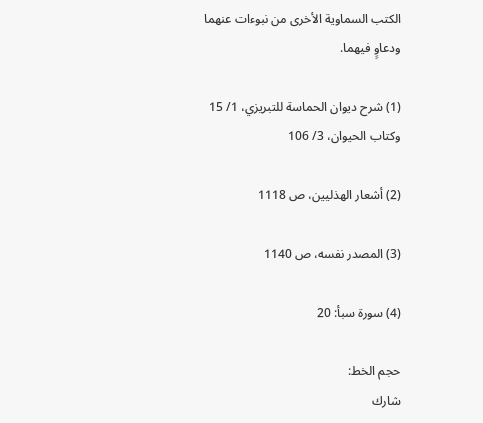الكتب السماوية الأخرى من نبوءات عنهما ودعاوٍ فيهما.

(1) شرح ديوان الحماسة للتبريزي، 1/ 15 وكتاب الحيوان، 3/ 106

(2) أشعار الهذليين، ص 1118

(3) المصدر نفسه، ص 1140

(4) سورة سبأ: 20

حجم الخط:
شارك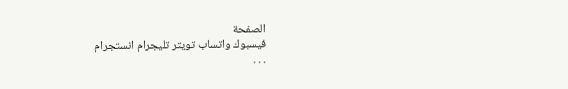الصفحة
فيسبوك واتساب تويتر تليجرام انستجرام
. . .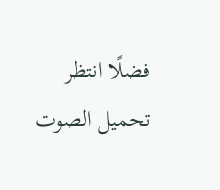فضلًا انتظر تحميل الصوت